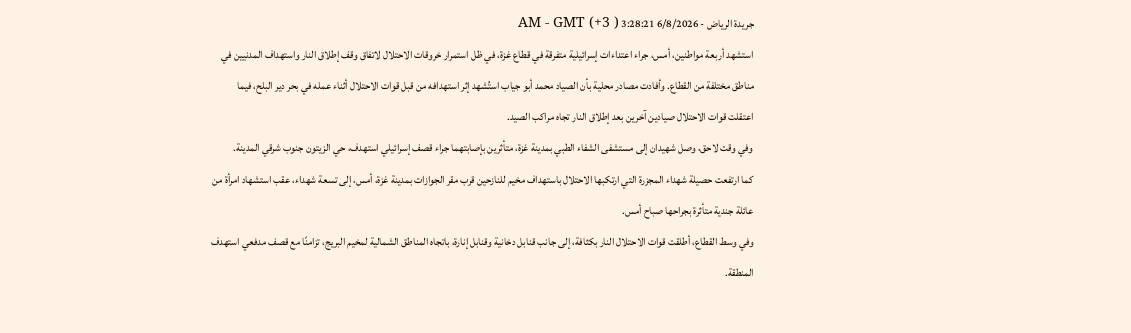جريدة الرياض - 6/8/2026 3:28:21 AM - GMT (+3 )
استشهد أربعة مواطنين، أمس، جراء اعتداءات إسرائيلية متفرقة في قطاع غزة، في ظل استمرار خروقات الاحتلال لاتفاق وقف إطلاق النار واستهداف المدنيين في مناطق مختلفة من القطاع. وأفادت مصادر محلية بأن الصياد محمد أبو جياب استُشهد إثر استهدافه من قبل قوات الاحتلال أثناء عمله في بحر دير البلح، فيما اعتقلت قوات الاحتلال صيادين آخرين بعد إطلاق النار تجاه مراكب الصيد.
وفي وقت لاحق، وصل شهيدان إلى مستشفى الشفاء الطبي بمدينة غزة، متأثرين بإصابتهما جراء قصف إسرائيلي استهدف، حي الزيتون جنوب شرقي المدينة.
كما ارتفعت حصيلة شهداء المجزرة التي ارتكبها الاحتلال باستهداف مخيم للنازحين قرب مقر الجوازات بمدينة غزة، أمس، إلى تسعة شهداء، عقب استشهاد امرأة من عائلة جندية متأثرة بجراحها صباح أمس.
وفي وسط القطاع، أطلقت قوات الاحتلال النار بكثافة، إلى جانب قنابل دخانية وقنابل إنارة، باتجاه المناطق الشمالية لمخيم البريج، تزامنًا مع قصف مدفعي استهدف المنطقة.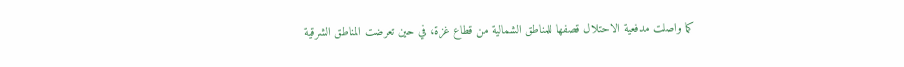كما واصلت مدفعية الاحتلال قصفها للمناطق الشمالية من قطاع غزة، في حين تعرضت المناطق الشرقية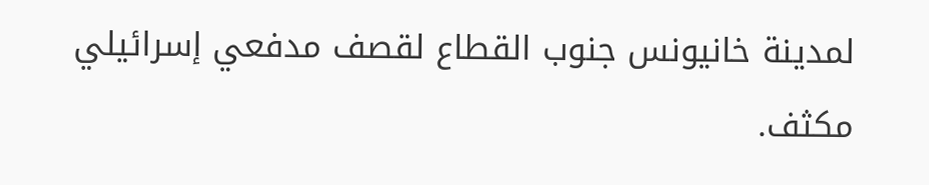لمدينة خانيونس جنوب القطاع لقصف مدفعي إسرائيلي مكثف.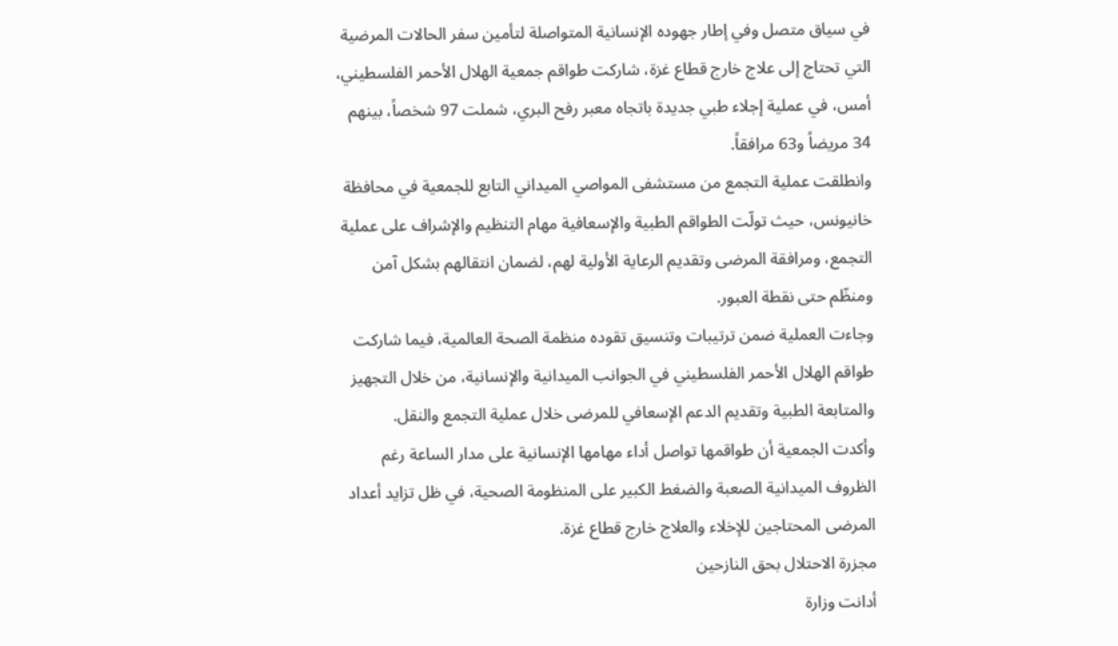في سياق متصل وفي إطار جهوده الإنسانية المتواصلة لتأمين سفر الحالات المرضية التي تحتاج إلى علاج خارج قطاع غزة، شاركت طواقم جمعية الهلال الأحمر الفلسطيني، أمس، في عملية إجلاء طبي جديدة باتجاه معبر رفح البري، شملت 97 شخصاً، بينهم 34 مريضاً و63 مرافقاً.
وانطلقت عملية التجمع من مستشفى المواصي الميداني التابع للجمعية في محافظة خانيونس، حيث تولّت الطواقم الطبية والإسعافية مهام التنظيم والإشراف على عملية التجمع، ومرافقة المرضى وتقديم الرعاية الأولية لهم، لضمان انتقالهم بشكل آمن ومنظّم حتى نقطة العبور.
وجاءت العملية ضمن ترتيبات وتنسيق تقوده منظمة الصحة العالمية، فيما شاركت طواقم الهلال الأحمر الفلسطيني في الجوانب الميدانية والإنسانية، من خلال التجهيز والمتابعة الطبية وتقديم الدعم الإسعافي للمرضى خلال عملية التجمع والنقل.
وأكدت الجمعية أن طواقمها تواصل أداء مهامها الإنسانية على مدار الساعة رغم الظروف الميدانية الصعبة والضغط الكبير على المنظومة الصحية، في ظل تزايد أعداد المرضى المحتاجين للإخلاء والعلاج خارج قطاع غزة.
مجزرة الاحتلال بحق النازحين
أدانت وزارة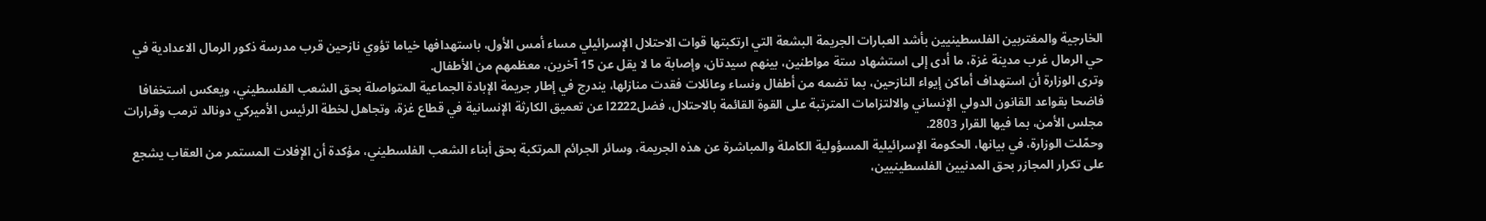الخارجية والمغتربين الفلسطينيين بأشد العبارات الجريمة البشعة التي ارتكبتها قوات الاحتلال الإسرائيلي مساء أمس الأول، باستهدافها خياما تؤوي نازحين قرب مدرسة ذكور الرمال الاعدادية في حي الرمال غرب مدينة غزة، ما أدى إلى استشهاد ستة مواطنين، بينهم سيدتان، وإصابة ما لا يقل عن 15 آخرين، معظمهم من الأطفال.
وترى الوزارة أن استهداف أماكن إيواء النازحين، بما تضمه من أطفال ونساء وعائلات فقدت منازلها، يندرج في إطار جريمة الإبادة الجماعية المتواصلة بحق الشعب الفلسطيني، ويعكس استخفافا فاضحا بقواعد القانون الدولي الإنساني والالتزامات المترتبة على القوة القائمة بالاحتلال، فضل2222ا عن تعميق الكارثة الإنسانية في قطاع غزة، وتجاهل لخطة الرئيس الأميركي دونالد ترمب وقرارات مجلس الأمن، بما فيها القرار 2803.
وحمّلت الوزارة، في بيانها، الحكومة الإسرائيلية المسؤولية الكاملة والمباشرة عن هذه الجريمة، وسائر الجرائم المرتكبة بحق أبناء الشعب الفلسطيني، مؤكدة أن الإفلات المستمر من العقاب يشجع على تكرار المجازر بحق المدنيين الفلسطينيين،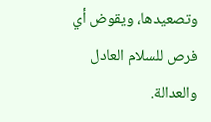وتصعيدها، ويقوض أي فرص للسلام العادل والعدالة.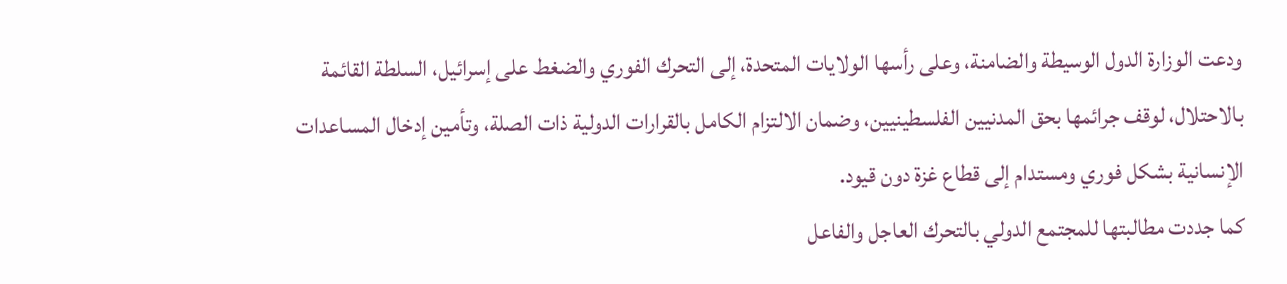ودعت الوزارة الدول الوسيطة والضامنة، وعلى رأسها الولايات المتحدة، إلى التحرك الفوري والضغط على إسرائيل، السلطة القائمة بالاحتلال، لوقف جرائمها بحق المدنيين الفلسطينيين، وضمان الالتزام الكامل بالقرارات الدولية ذات الصلة، وتأمين إدخال المساعدات الإنسانية بشكل فوري ومستدام إلى قطاع غزة دون قيود.
كما جددت مطالبتها للمجتمع الدولي بالتحرك العاجل والفاعل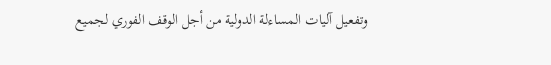وتفعيل آليات المساءلة الدولية من أجل الوقف الفوري لجميع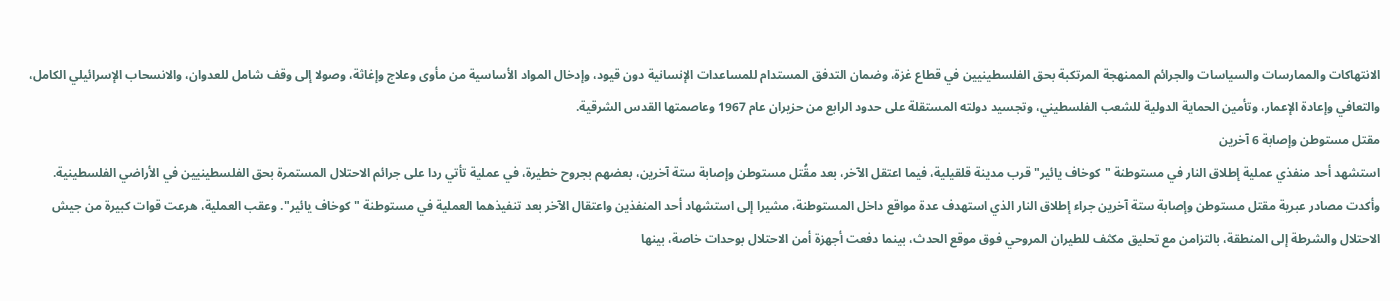الانتهاكات والممارسات والسياسات والجرائم الممنهجة المرتكبة بحق الفلسطينيين في قطاع غزة، وضمان التدفق المستدام للمساعدات الإنسانية دون قيود، وإدخال المواد الأساسية من مأوى وعلاج وإغاثة، وصولا إلى وقف شامل للعدوان، والانسحاب الإسرائيلي الكامل، والتعافي وإعادة الإعمار، وتأمين الحماية الدولية للشعب الفلسطيني، وتجسيد دولته المستقلة على حدود الرابع من حزيران عام 1967 وعاصمتها القدس الشرقية.
مقتل مستوطن وإصابة 6 آخرين
استشهد أحد منفذي عملية إطلاق النار في مستوطنة "كوخاف يائير" قرب مدينة قلقيلية، فيما اعتقل الآخر، بعد مقُتل مستوطن وإصابة ستة آخرين، بعضهم بجروح خطيرة، في عملية تأتي ردا على جرائم الاحتلال المستمرة بحق الفلسطينيين في الأراضي الفلسطينية.
وأكدت مصادر عبرية مقتل مستوطن وإصابة ستة آخرين جراء إطلاق النار الذي استهدف عدة مواقع داخل المستوطنة، مشيرا إلى استشهاد أحد المنفذين واعتقال الآخر بعد تنفيذهما العملية في مستوطنة "كوخاف يائير". وعقب العملية، هرعت قوات كبيرة من جيش الاحتلال والشرطة إلى المنطقة، بالتزامن مع تحليق مكثف للطيران المروحي فوق موقع الحدث، بينما دفعت أجهزة أمن الاحتلال بوحدات خاصة، بينها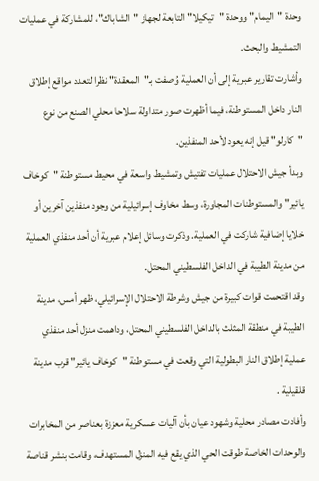وحدة "اليمام" ووحدة "تيكيلا" التابعة لجهاز "الشاباك"، للمشاركة في عمليات التمشيط والبحث.
وأشارت تقارير عبرية إلى أن العملية وُصفت بـ"المعقدة" نظرا لتعدد مواقع إطلاق النار داخل المستوطنة، فيما أظهرت صور متداولة سلاحا محلي الصنع من نوع "كارلو" قيل إنه يعود لأحد المنفذين.
وبدأ جيش الاحتلال عمليات تفتيش وتمشيط واسعة في محيط مستوطنة "كوخاف يائير" والمستوطنات المجاورة، وسط مخاوف إسرائيلية من وجود منفذين آخرين أو خلايا إضافية شاركت في العملية. وذكرت وسائل إعلام عبرية أن أحد منفذي العملية من مدينة الطيبة في الداخل الفلسطيني المحتل.
وقد اقتحمت قوات كبيرة من جيش وشرطة الاحتلال الإسرائيلي، ظهر أمس، مدينة الطيبة في منطقة المثلث بالداخل الفلسطيني المحتل، وداهمت منزل أحد منفذي عملية إطلاق النار البطولية التي وقعت في مستوطنة "كوخاف يائير" قرب مدينة قلقيلية .
وأفادت مصادر محلية وشهود عيان بأن آليات عسكرية معززة بعناصر من المخابرات والوحدات الخاصة طوقت الحي الذي يقع فيه المنزل المستهدف، وقامت بنشر قناصة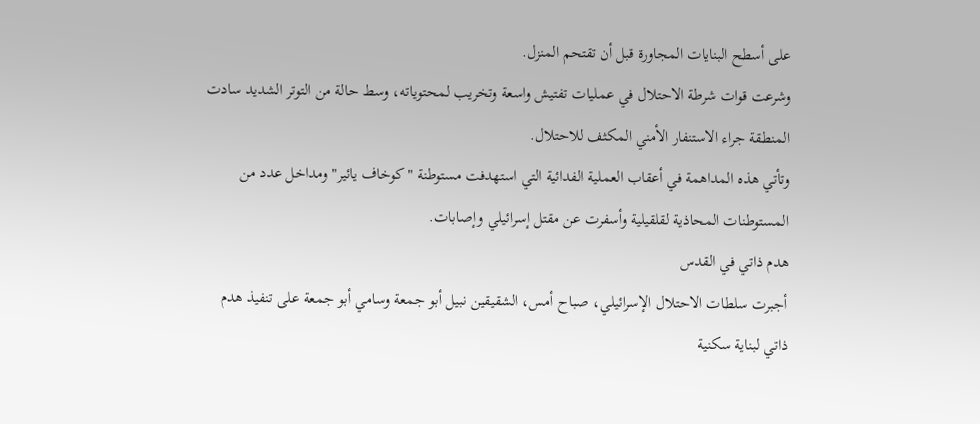على أسطح البنايات المجاورة قبل أن تقتحم المنزل.
وشرعت قوات شرطة الاحتلال في عمليات تفتيش واسعة وتخريب لمحتوياته، وسط حالة من التوتر الشديد سادت المنطقة جراء الاستنفار الأمني المكثف للاحتلال.
وتأتي هذه المداهمة في أعقاب العملية الفدائية التي استهدفت مستوطنة "كوخاف يائير" ومداخل عدد من المستوطنات المحاذية لقلقيلية وأسفرت عن مقتل إسرائيلي وإصابات.
هدم ذاتي في القدس
أجبرت سلطات الاحتلال الإسرائيلي، صباح أمس، الشقيقين نبيل أبو جمعة وسامي أبو جمعة على تنفيذ هدم ذاتي لبناية سكنية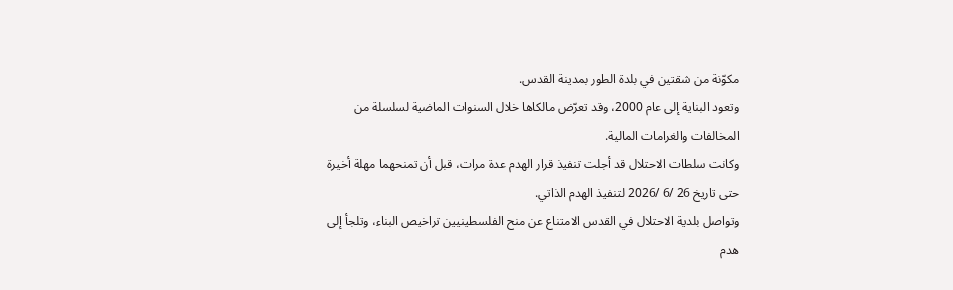مكوّنة من شقتين في بلدة الطور بمدينة القدس.
وتعود البناية إلى عام 2000، وقد تعرّض مالكاها خلال السنوات الماضية لسلسلة من المخالفات والغرامات المالية.
وكانت سلطات الاحتلال قد أجلت تنفيذ قرار الهدم عدة مرات، قبل أن تمنحهما مهلة أخيرة حتى تاريخ 26 /6 /2026 لتنفيذ الهدم الذاتي.
وتواصل بلدية الاحتلال في القدس الامتناع عن منح الفلسطينيين تراخيص البناء، وتلجأ إلى هدم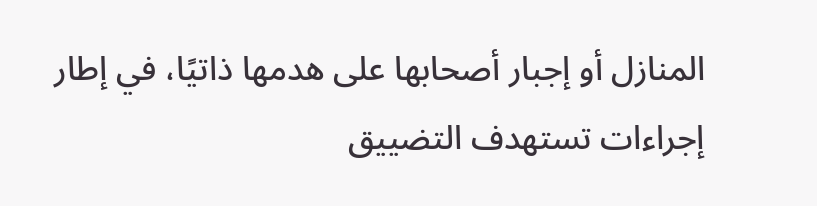المنازل أو إجبار أصحابها على هدمها ذاتيًا، في إطار إجراءات تستهدف التضييق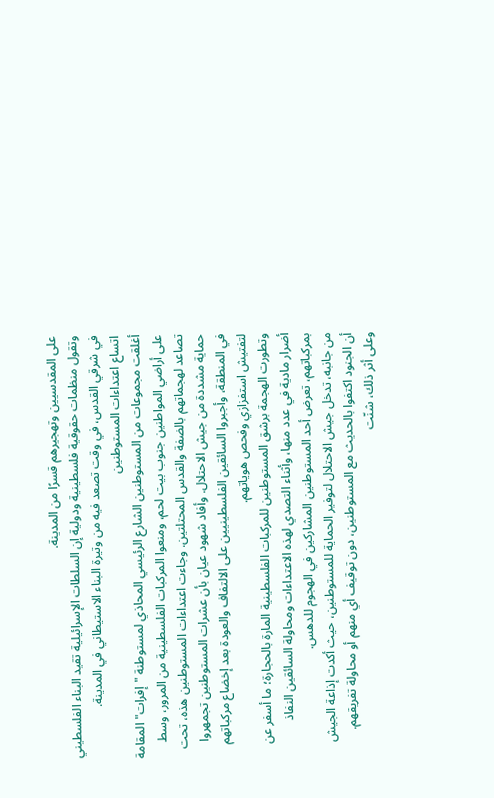على المقدسيين وتهجيرهم قسرًا من المدينة.
وتقول منظمات حقوقية فلسطينية ودولية إن السلطات الإسرائيلية تقيد البناء الفلسطيني في شرقي القدس، في وقت تصعد فيه من وتيرة البناء الاستيطاني في المدينة.
اتساع اعتداءات المستوطنين
أغلقت مجموعات من المستوطنين الشارع الرئيسي المحاذي لمستوطنة "إفرات" المقامة على أراضي المواطنين جنوب بيت لحم، ومنعوا المركبات الفلسطينية من المرور، وسط تصاعد لهجماتهم بالضفة والقدس المحتلتين. وجاءت اعتداءات المستوطنين هذه، تحت حماية مشددة من جيش الاحتلال. وأفاد شهود عيان بأن عشرات المستوطنين تجمهروا في المنطقة، وأجبروا السائقين الفلسطينيين على الالتفاف والعودة بعد إخضاع مركباتهم لتفتيش استفزازي وفحص هوياتهم.
وتطورت الهجمة برشق المستوطنين للمركبات الفلسطينية المارة بالحجارة؛ ما أسفر عن أضرار مادية في عدد منها، وأثناء التصدي لهذه الاعتداءات ومحاولة السائقين النفاذ بمركباتهم، تعرض أحد المستوطنين المشاركين في الهجوم للدهس.
من جانبه، تدخل جيش الاحتلال لتوفير الحماية للمستوطنين، حيث أكدت إذاعة الجيش أن الجنود اكتفوا بالحديث مع المستوطنين، دون توقيف أي منهم أو محاولة تفريقهم.
وعلى أثر ذلك، شنّت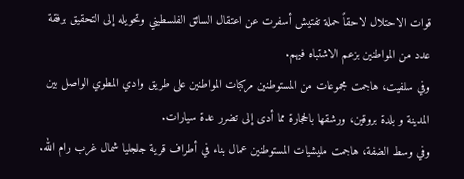قوات الاحتلال لاحقاً حملة تفتيش أسفرت عن اعتقال السائق الفلسطيني وتحويله إلى التحقيق برفقة عدد من المواطنين بزعم الاشتباه فيهم.
وفي سلفيت، هاجمت مجموعات من المستوطنين مركبات المواطنين على طريق وادي المطوي الواصل بين المدينة و بلدة بروقين، ورشقها بالحجارة مما أدى إلى تضرر عدة سيارات.
وفي وسط الضفة، هاجمت مليشيات المستوطنين عمال بناء في أطراف قرية جلجليا شمال غرب رام الله.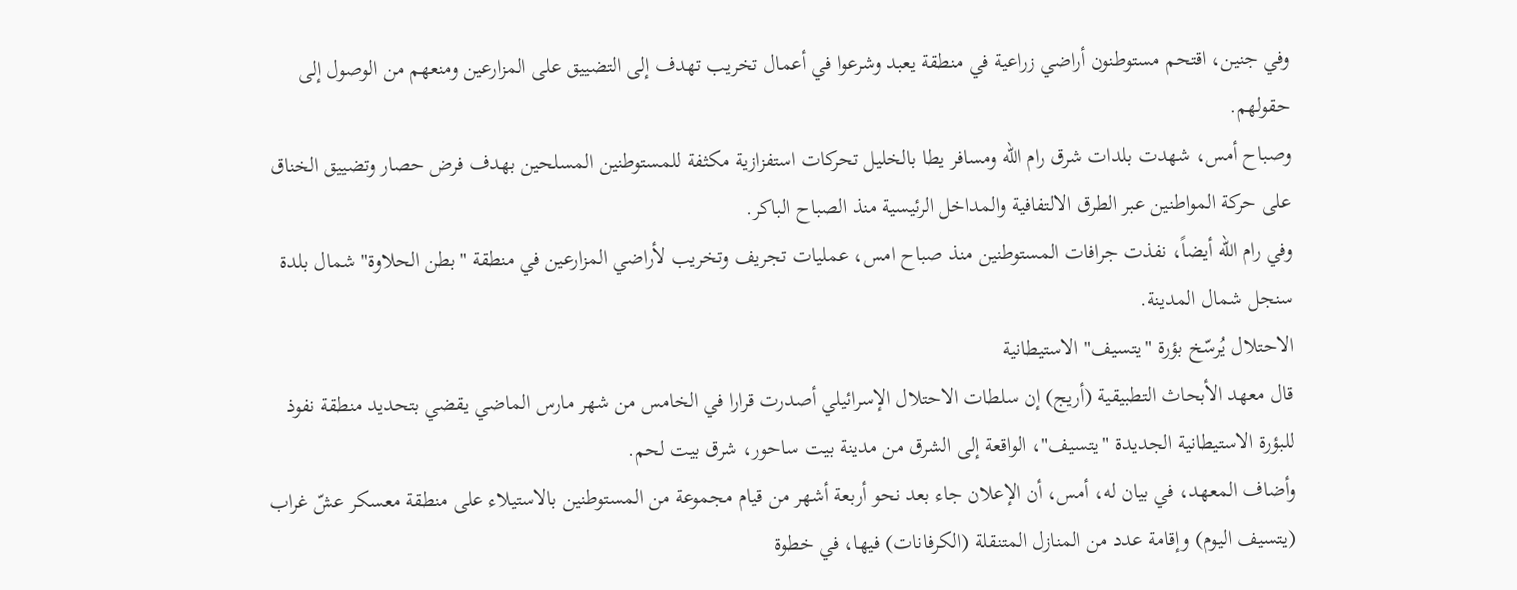وفي جنين، اقتحم مستوطنون أراضي زراعية في منطقة يعبد وشرعوا في أعمال تخريب تهدف إلى التضييق على المزارعين ومنعهم من الوصول إلى حقولهم.
وصباح أمس، شهدت بلدات شرق رام الله ومسافر يطا بالخليل تحركات استفزازية مكثفة للمستوطنين المسلحين بهدف فرض حصار وتضييق الخناق على حركة المواطنين عبر الطرق الالتفافية والمداخل الرئيسية منذ الصباح الباكر.
وفي رام الله أيضاً، نفذت جرافات المستوطنين منذ صباح امس، عمليات تجريف وتخريب لأراضي المزارعين في منطقة "بطن الحلاوة" شمال بلدة سنجل شمال المدينة.
الاحتلال يُرسّخ بؤرة "يتسيف" الاستيطانية
قال معهد الأبحاث التطبيقية (أريج) إن سلطات الاحتلال الإسرائيلي أصدرت قرارا في الخامس من شهر مارس الماضي يقضي بتحديد منطقة نفوذ للبؤرة الاستيطانية الجديدة "يتسيف"، الواقعة إلى الشرق من مدينة بيت ساحور، شرق بيت لحم.
وأضاف المعهد، في بيان له، أمس، أن الإعلان جاء بعد نحو أربعة أشهر من قيام مجموعة من المستوطنين بالاستيلاء على منطقة معسكر عشّ غراب (يتسيف اليوم) وإقامة عدد من المنازل المتنقلة (الكرفانات) فيها، في خطوة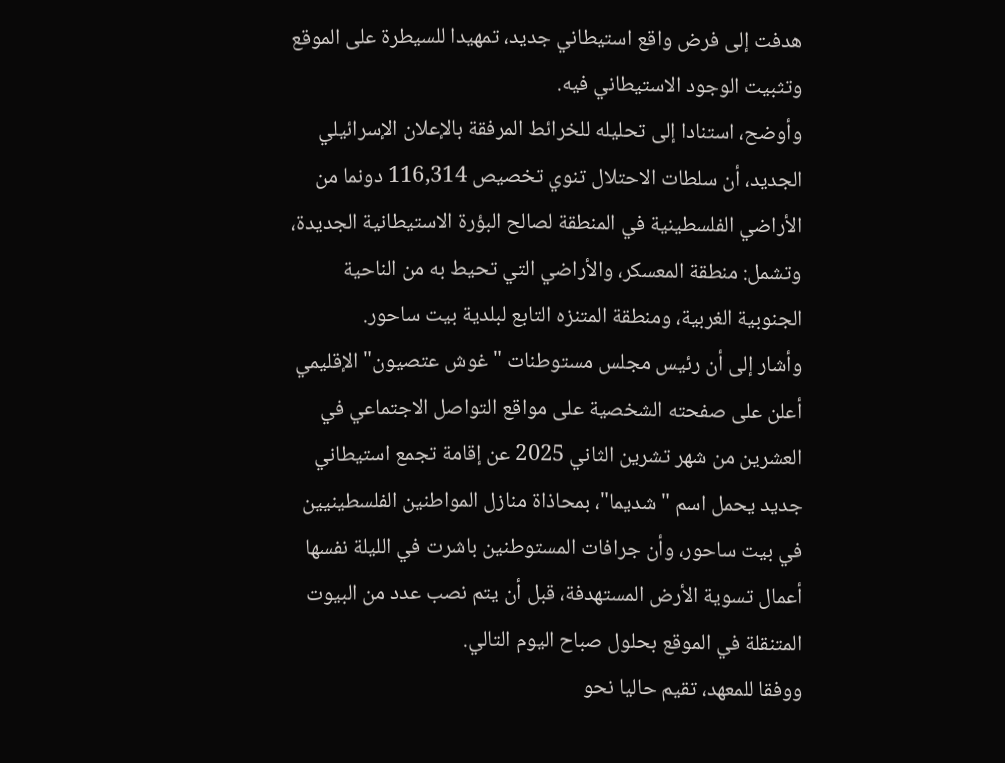هدفت إلى فرض واقع استيطاني جديد، تمهيدا للسيطرة على الموقع وتثبيت الوجود الاستيطاني فيه.
وأوضح، استنادا إلى تحليله للخرائط المرفقة بالإعلان الإسرائيلي الجديد، أن سلطات الاحتلال تنوي تخصيص 116,314 دونما من الأراضي الفلسطينية في المنطقة لصالح البؤرة الاستيطانية الجديدة، وتشمل: منطقة المعسكر، والأراضي التي تحيط به من الناحية الجنوبية الغربية، ومنطقة المتنزه التابع لبلدية بيت ساحور.
وأشار إلى أن رئيس مجلس مستوطنات "غوش عتصيون" الإقليمي أعلن على صفحته الشخصية على مواقع التواصل الاجتماعي في العشرين من شهر تشرين الثاني 2025 عن إقامة تجمع استيطاني جديد يحمل اسم "شديما"، بمحاذاة منازل المواطنين الفلسطينيين في بيت ساحور، وأن جرافات المستوطنين باشرت في الليلة نفسها أعمال تسوية الأرض المستهدفة، قبل أن يتم نصب عدد من البيوت المتنقلة في الموقع بحلول صباح اليوم التالي.
ووفقا للمعهد، تقيم حاليا نحو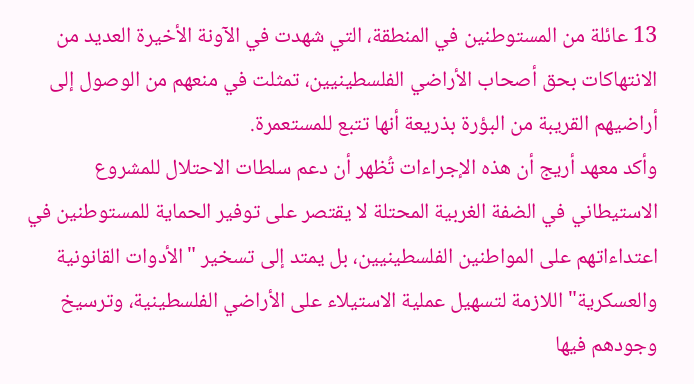13 عائلة من المستوطنين في المنطقة، التي شهدت في الآونة الأخيرة العديد من الانتهاكات بحق أصحاب الأراضي الفلسطينيين، تمثلت في منعهم من الوصول إلى أراضيهم القريبة من البؤرة بذريعة أنها تتبع للمستعمرة.
وأكد معهد أريج أن هذه الإجراءات تُظهر أن دعم سلطات الاحتلال للمشروع الاستيطاني في الضفة الغربية المحتلة لا يقتصر على توفير الحماية للمستوطنين في اعتداءاتهم على المواطنين الفلسطينيين، بل يمتد إلى تسخير "الأدوات القانونية والعسكرية" اللازمة لتسهيل عملية الاستيلاء على الأراضي الفلسطينية، وترسيخ وجودهم فيها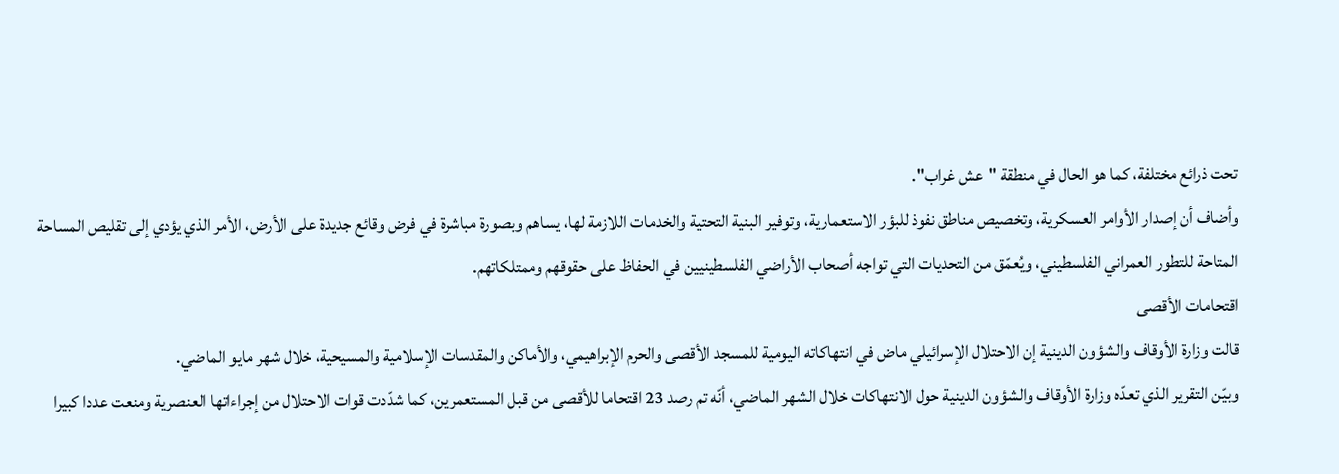تحت ذرائع مختلفة، كما هو الحال في منطقة "عش غراب".
وأضاف أن إصدار الأوامر العسكرية، وتخصيص مناطق نفوذ للبؤر الاستعمارية، وتوفير البنية التحتية والخدمات اللازمة لها، يساهم وبصورة مباشرة في فرض وقائع جديدة على الأرض، الأمر الذي يؤدي إلى تقليص المساحة المتاحة للتطور العمراني الفلسطيني، ويُعمّق من التحديات التي تواجه أصحاب الأراضي الفلسطينيين في الحفاظ على حقوقهم وممتلكاتهم.
اقتحامات الأقصى
قالت وزارة الأوقاف والشؤون الدينية إن الاحتلال الإسرائيلي ماض في انتهاكاته اليومية للمسجد الأقصى والحرم الإبراهيمي، والأماكن والمقدسات الإسلامية والمسيحية، خلال شهر مايو الماضي.
وبيّن التقرير الذي تعدّه وزارة الأوقاف والشؤون الدينية حول الانتهاكات خلال الشهر الماضي، أنّه تم رصد 23 اقتحاما للأقصى من قبل المستعمرين، كما شدّدت قوات الاحتلال من إجراءاتها العنصرية ومنعت عددا كبيرا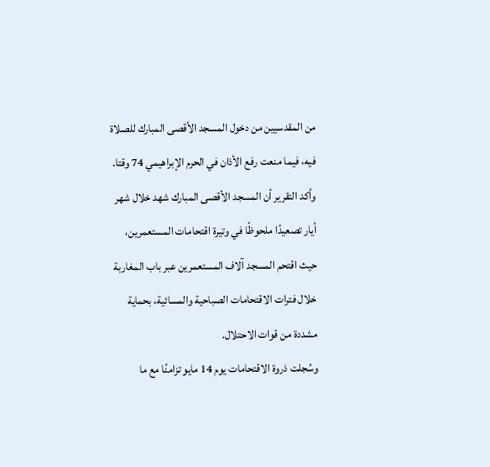من المقدسيين من دخول المسجد الأقصى المبارك للصلاة فيه، فيما منعت رفع الأذان في الحرم الإبراهيمي 74 وقتا.
وأكد التقرير أن المسجد الأقصى المبارك شهد خلال شهر أيار تصعيدًا ملحوظًا في وتيرة اقتحامات المستعمرين، حيث اقتحم المسجد آلاف المستعمرين عبر باب المغاربة خلال فترات الاقتحامات الصباحية والمسائية، بحماية مشددة من قوات الاحتلال.
وسُجلت ذروة الاقتحامات يوم 14 مايو تزامنًا مع ما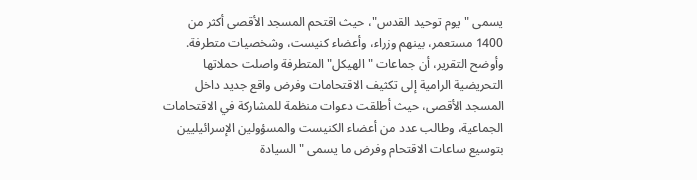يسمى "يوم توحيد القدس"، حيث اقتحم المسجد الأقصى أكثر من 1400 مستعمر، بينهم وزراء، وأعضاء كنيست، وشخصيات متطرفة.
وأوضح التقرير، أن جماعات "الهيكل" المتطرفة واصلت حملاتها التحريضية الرامية إلى تكثيف الاقتحامات وفرض واقع جديد داخل المسجد الأقصى، حيث أطلقت دعوات منظمة للمشاركة في الاقتحامات الجماعية، وطالب عدد من أعضاء الكنيست والمسؤولين الإسرائيليين بتوسيع ساعات الاقتحام وفرض ما يسمى "السيادة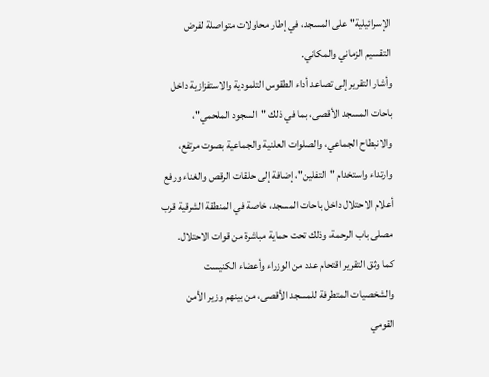الإسرائيلية" على المسجد، في إطار محاولات متواصلة لفرض التقسيم الزماني والمكاني.
وأشار التقرير إلى تصاعد أداء الطقوس التلمودية والاستفزازية داخل باحات المسجد الأقصى، بما في ذلك "السجود الملحمي"، والانبطاح الجماعي، والصلوات العلنية والجماعية بصوت مرتفع، وارتداء واستخدام "التفلين"، إضافة إلى حلقات الرقص والغناء ورفع أعلام الاحتلال داخل باحات المسجد، خاصة في المنطقة الشرقية قرب مصلى باب الرحمة، وذلك تحت حماية مباشرة من قوات الاحتلال.
كما وثق التقرير اقتحام عدد من الوزراء وأعضاء الكنيست والشخصيات المتطرفة للمسجد الأقصى، من بينهم وزير الأمن القومي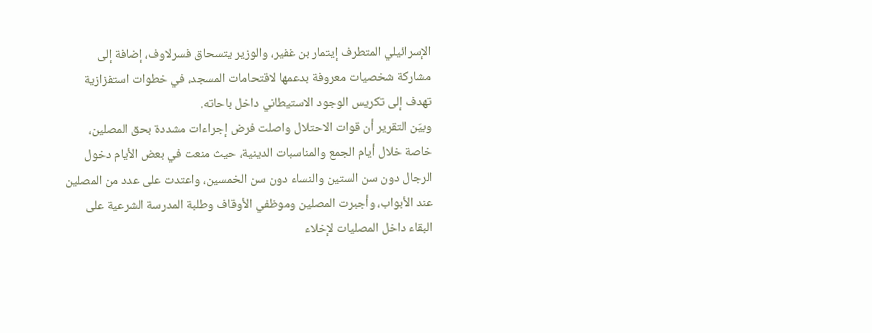الإسرائيلي المتطرف إيتمار بن غفير، والوزير يتسحاق فسرلاوف، إضافة إلى مشاركة شخصيات معروفة بدعمها لاقتحامات المسجد، في خطوات استفزازية تهدف إلى تكريس الوجود الاستيطاني داخل باحاته.
وبيّن التقرير أن قوات الاحتلال واصلت فرض إجراءات مشددة بحق المصلين، خاصة خلال أيام الجمع والمناسبات الدينية، حيث منعت في بعض الأيام دخول الرجال دون سن الستين والنساء دون سن الخمسين، واعتدت على عدد من المصلين عند الأبواب، وأجبرت المصلين وموظفي الأوقاف وطلبة المدرسة الشرعية على البقاء داخل المصليات لإخلاء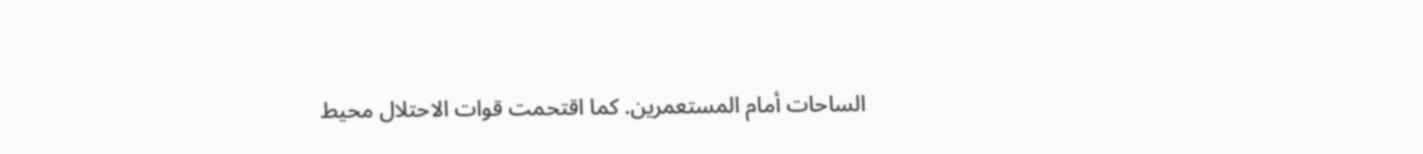الساحات أمام المستعمرين. كما اقتحمت قوات الاحتلال محيط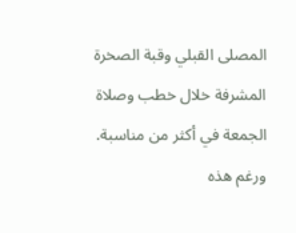المصلى القبلي وقبة الصخرة المشرفة خلال خطب وصلاة الجمعة في أكثر من مناسبة.
ورغم هذه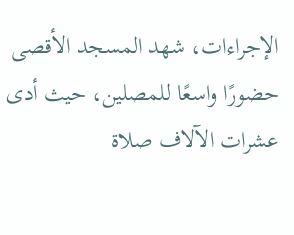الإجراءات، شهد المسجد الأقصى حضورًا واسعًا للمصلين، حيث أدى عشرات الآلاف صلاة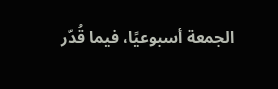الجمعة أسبوعيًا، فيما قُدّر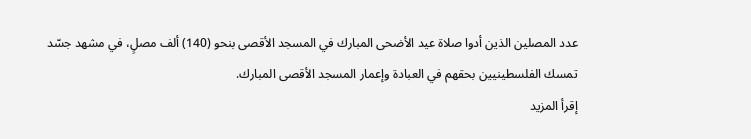عدد المصلين الذين أدوا صلاة عيد الأضحى المبارك في المسجد الأقصى بنحو (140) ألف مصلٍ، في مشهد جسّد تمسك الفلسطينيين بحقهم في العبادة وإعمار المسجد الأقصى المبارك.
إقرأ المزيد